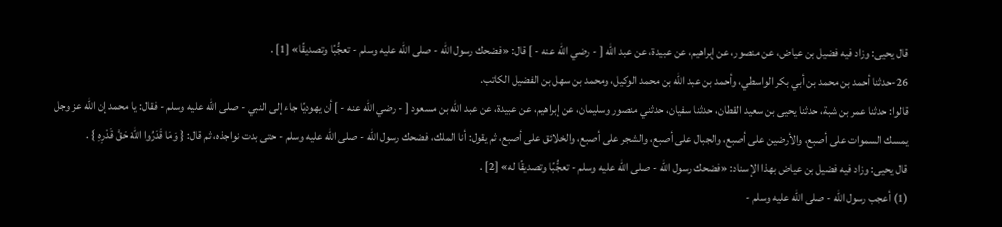قال يحيى: وزاد فيه فضيل بن عياض، عن منصور، عن إبراهيم، عن عبيدة، عن عبد الله [ - رضي الله عنه - ] قال: «فضحك رسول الله - صلى الله عليه وسلم - تعجُّبًا وتصديقًا» [1] .
26-حدثنا أحمد بن محمد بن أبي بكر الواسطي، وأحمد بن عبد الله بن محمد الوكيل، ومحمد بن سهل بن الفضيل الكاتب.
قالوا: حدثنا عمر بن شبة، حدثنا يحيى بن سعيد القطان، حدثنا سفيان، حدثني منصور وسليمان، عن إبراهيم، عن عبيدة، عن عبد الله بن مسعود [ - رضي الله عنه - ] أن يهوديًا جاء إلى النبي - صلى الله عليه وسلم - فقال: يا محمد إن الله عز وجل يمسك السموات على أصبع، والأرضين على أصبع، والجبال على أصبع، والشجر على أصبع، والخلائق على أصبع، ثم يقول: أنا الملك، فضحك رسول الله - صلى الله عليه وسلم - حتى بدت نواجذه، ثم قال: { وَمَا قَدَرُوا اللهَ حَقَّ قَدْرِهِ } .
قال يحيى: وزاد فيه فضيل بن عياض بهذا الإسناد: «فضحك رسول الله - صلى الله عليه وسلم - تعجُّبًا وتصديقًا له» [2] .
(1) أعجب رسول الله - صلى الله عليه وسلم -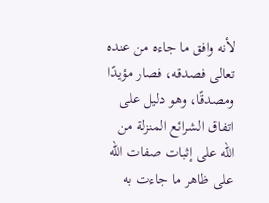لأنه وافق ما جاءه من عنده تعالى فصدقه، فصار مؤيدًا ومصدقًا، وهو دليل على اتفاق الشرائع المنزلة من الله على إثبات صفات الله على ظاهر ما جاءت به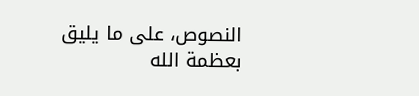النصوص، على ما يليق بعظمة الله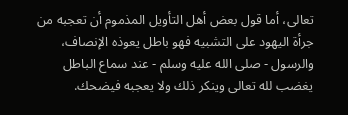تعالى، أما قول بعض أهل التأويل المذموم أن تعجبه من جرأة اليهود على التشبيه فهو باطل يعوذه الإنصاف، والرسول - صلى الله عليه وسلم - عند سماع الباطل يغضب لله تعالى وينكر ذلك ولا يعجبه فيضحك.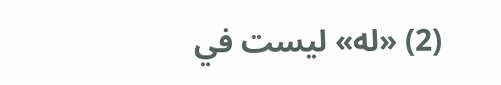(2) «له» ليست في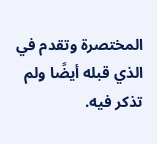المختصرة وتقدم في الذي قبله أيضًا ولم تذكر فيه.